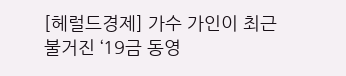[헤럴드경제] 가수 가인이 최근 불거진 ‘19금 동영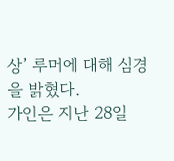상’ 루머에 대해 심경을 밝혔다.
가인은 지난 28일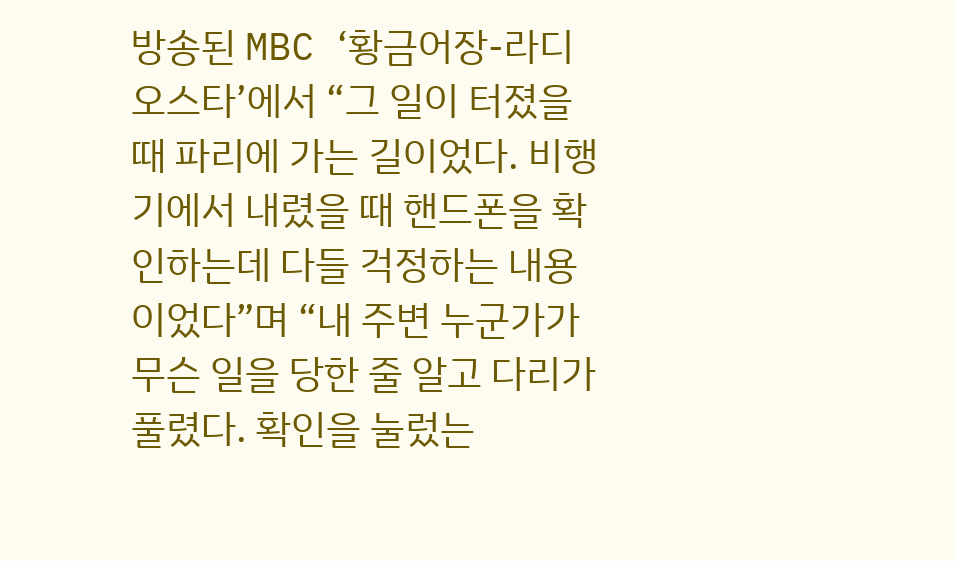방송된 MBC ‘황금어장-라디오스타’에서 “그 일이 터졌을 때 파리에 가는 길이었다. 비행기에서 내렸을 때 핸드폰을 확인하는데 다들 걱정하는 내용이었다”며 “내 주변 누군가가 무슨 일을 당한 줄 알고 다리가 풀렸다. 확인을 눌렀는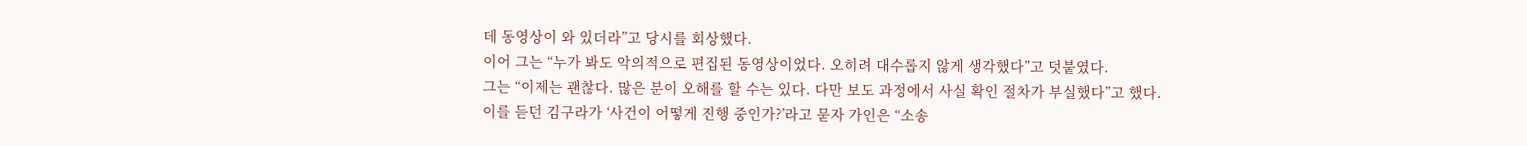데 동영상이 와 있더라”고 당시를 회상했다.
이어 그는 “누가 봐도 악의적으로 편집된 동영상이었다. 오히려 대수롭지 않게 생각했다”고 덧붙였다.
그는 “이제는 괜찮다. 많은 분이 오해를 할 수는 있다. 다만 보도 과정에서 사실 확인 절차가 부실했다”고 했다.
이를 듣던 김구라가 ‘사건이 어떻게 진행 중인가?’라고 묻자 가인은 “소송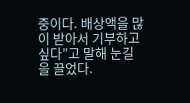중이다. 배상액을 많이 받아서 기부하고 싶다”고 말해 눈길을 끌었다.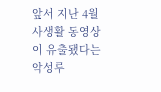앞서 지난 4월 사생활 동영상이 유출됐다는 악성루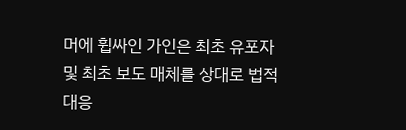머에 휩싸인 가인은 최초 유포자 및 최초 보도 매체를 상대로 법적 대응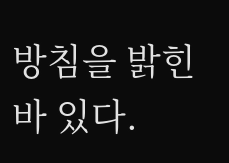방침을 밝힌 바 있다.